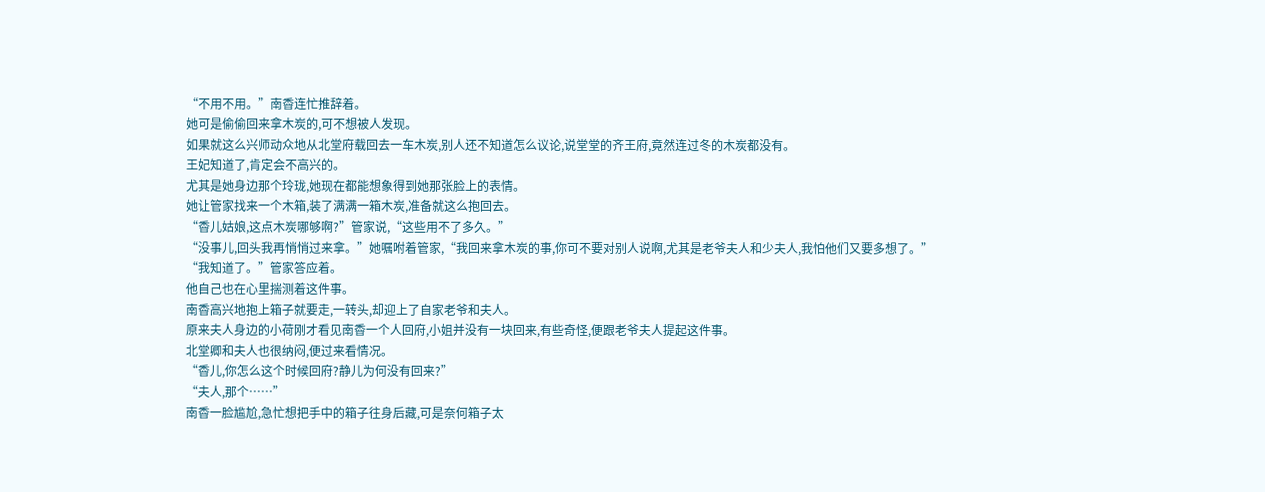“不用不用。”南稥连忙推辞着。
她可是偷偷回来拿木炭的,可不想被人发现。
如果就这么兴师动众地从北堂府载回去一车木炭,别人还不知道怎么议论,说堂堂的齐王府,竟然连过冬的木炭都没有。
王妃知道了,肯定会不高兴的。
尤其是她身边那个玲珑,她现在都能想象得到她那张脸上的表情。
她让管家找来一个木箱,装了满满一箱木炭,准备就这么抱回去。
“稥儿姑娘,这点木炭哪够啊?”管家说,“这些用不了多久。”
“没事儿,回头我再悄悄过来拿。”她嘱咐着管家,“我回来拿木炭的事,你可不要对别人说啊,尤其是老爷夫人和少夫人,我怕他们又要多想了。”
“我知道了。”管家答应着。
他自己也在心里揣测着这件事。
南稥高兴地抱上箱子就要走,一转头,却迎上了自家老爷和夫人。
原来夫人身边的小荷刚才看见南稥一个人回府,小姐并没有一块回来,有些奇怪,便跟老爷夫人提起这件事。
北堂卿和夫人也很纳闷,便过来看情况。
“稥儿,你怎么这个时候回府?静儿为何没有回来?”
“夫人,那个……”
南稥一脸尴尬,急忙想把手中的箱子往身后藏,可是奈何箱子太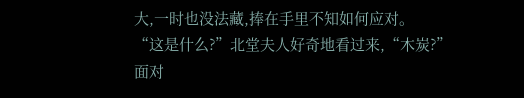大,一时也没法藏,捧在手里不知如何应对。
“这是什么?”北堂夫人好奇地看过来,“木炭?”
面对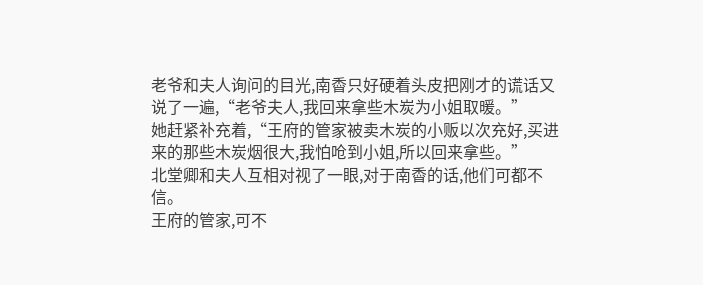老爷和夫人询问的目光,南稥只好硬着头皮把刚才的谎话又说了一遍,“老爷夫人,我回来拿些木炭为小姐取暖。”
她赶紧补充着,“王府的管家被卖木炭的小贩以次充好,买进来的那些木炭烟很大,我怕呛到小姐,所以回来拿些。”
北堂卿和夫人互相对视了一眼,对于南稥的话,他们可都不信。
王府的管家,可不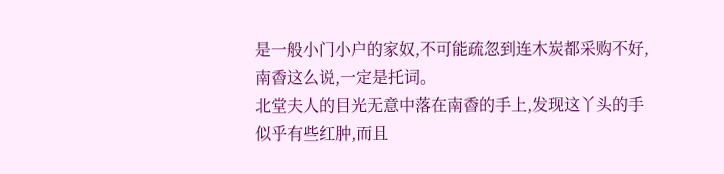是一般小门小户的家奴,不可能疏忽到连木炭都采购不好,南稥这么说,一定是托词。
北堂夫人的目光无意中落在南稥的手上,发现这丫头的手似乎有些红肿,而且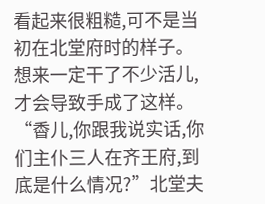看起来很粗糙,可不是当初在北堂府时的样子。
想来一定干了不少活儿,才会导致手成了这样。
“稥儿,你跟我说实话,你们主仆三人在齐王府,到底是什么情况?”北堂夫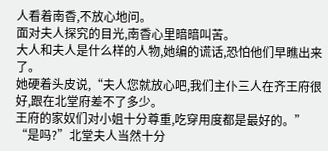人看着南稥,不放心地问。
面对夫人探究的目光,南稥心里暗暗叫苦。
大人和夫人是什么样的人物,她编的谎话,恐怕他们早瞧出来了。
她硬着头皮说,“夫人您就放心吧,我们主仆三人在齐王府很好,跟在北堂府差不了多少。
王府的家奴们对小姐十分尊重,吃穿用度都是最好的。”
“是吗?”北堂夫人当然十分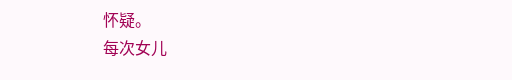怀疑。
每次女儿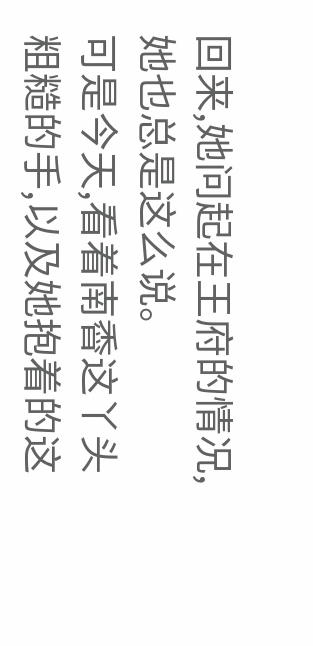回来,她问起在王府的情况,她也总是这么说。
可是今天,看着南稥这丫头粗糙的手,以及她抱着的这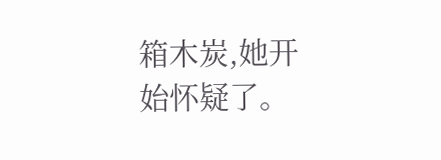箱木炭,她开始怀疑了。